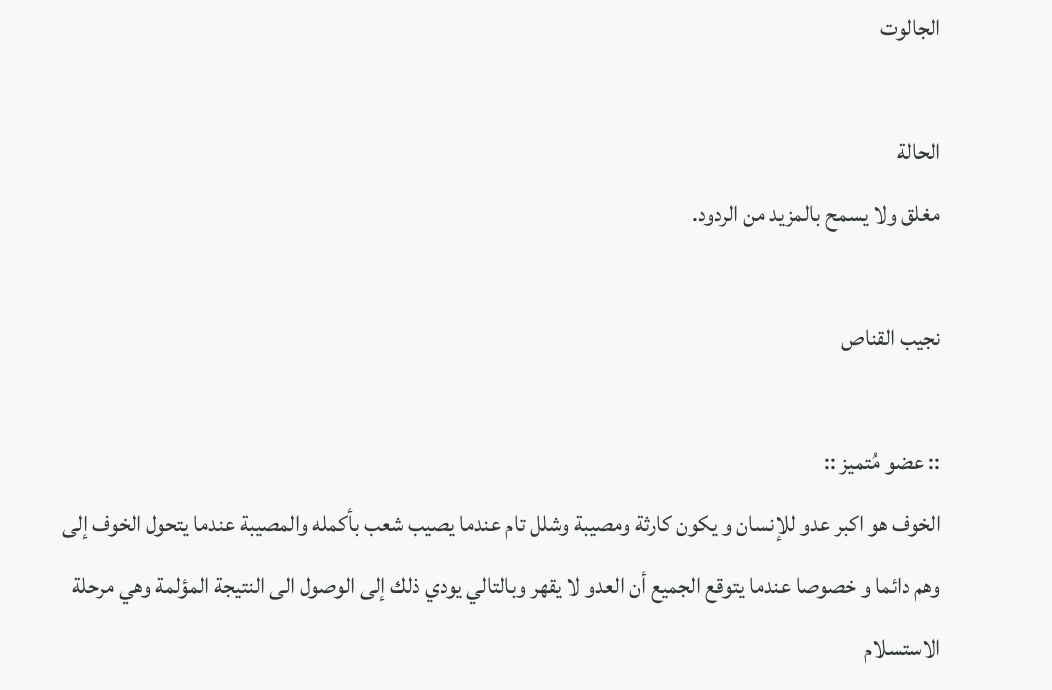الجالوت

الحالة
مغلق ولا يسمح بالمزيد من الردود.

نجيب القناص

:: عضو مُتميز ::
الخوف هو اكبر عدو للإنسان و يكون كارثة ومصيبة وشلل تام عندما يصيب شعب بأكمله والمصيبة عندما يتحول الخوف إلى وهم دائما و خصوصا عندما يتوقع الجميع أن العدو لا يقهر وبالتالي يودي ذلك إلى الوصول الى النتيجة المؤلمة وهي مرحلة الاستسلام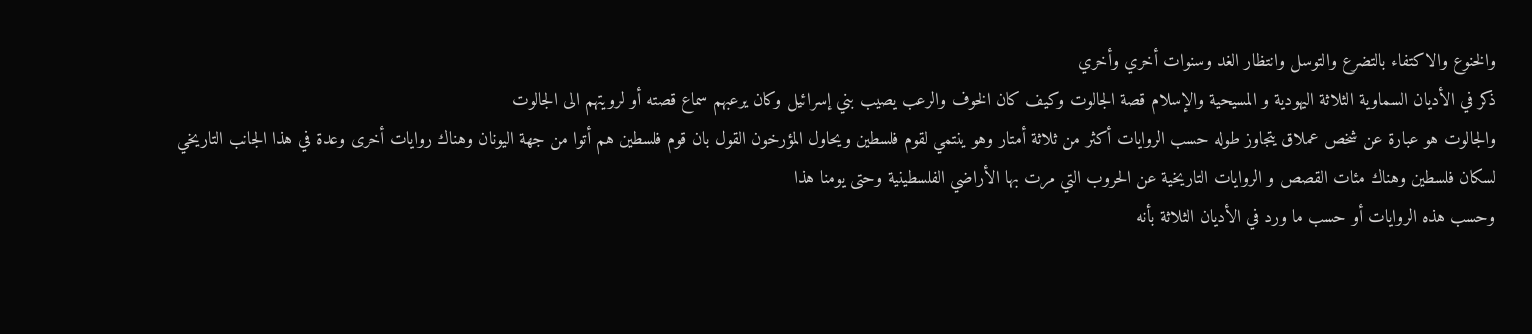والخنوع والاكتفاء بالتضرع والتوسل وانتظار الغد وسنوات أخري وأخري
ذكر في الأديان السماوية الثلاثة اليهودية و المسيحية والإسلام قصة الجالوت وكيف كان الخوف والرعب يصيب بني إسرائيل وكان يرعبهم سماع قصته أو لرويتهم الى الجالوت
والجالوت هو عبارة عن شخص عملاق يتجاوز طوله حسب الروايات أكثر من ثلاثة أمتار وهو ينتمي لقوم فلسطين ويحاول المؤرخون القول بان قوم فلسطين هم أتوا من جهة اليونان وهناك روايات أخرى وعدة في هذا الجانب التاريخي لسكان فلسطين وهناك مئات القصص و الروايات التاريخية عن الحروب التي مرت بها الأراضي الفلسطينية وحتى يومنا هذا
وحسب هذه الروايات أو حسب ما ورد في الأديان الثلاثة بأنه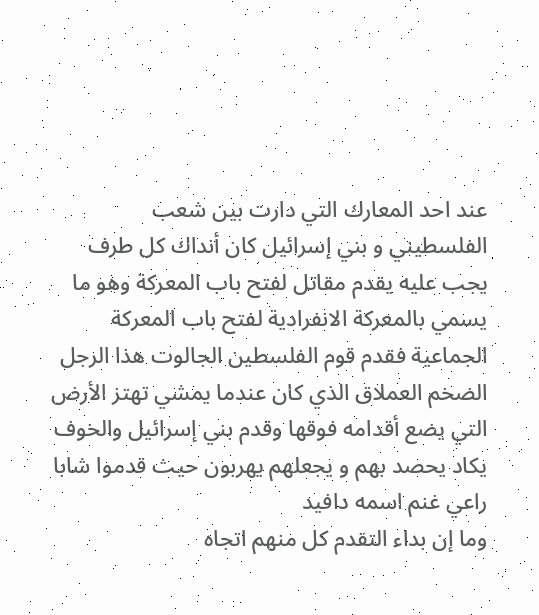عند احد المعارك التي دارت بين شعب الفلسطيني و بني إسرائيل كان أنداك كل طرف يجب عليه يقدم مقاتل لفتح باب المعركة وهو ما يسمي بالمعركة الانفرادية لفتح باب المعركة الجماعية فقدم قوم الفلسطين الجالوت هذا الرجل الضخم العملاق الذي كان عندما يمشي تهتز الأرض التي يضع أقدامه فوقها وقدم بني إسرائيل والخوف يكاد يحصد بهم و يجعلهم يهربون حيث قدموا شابا راعي غنم اسمه دافيد
وما إن بداء التقدم كل منهم اتجاه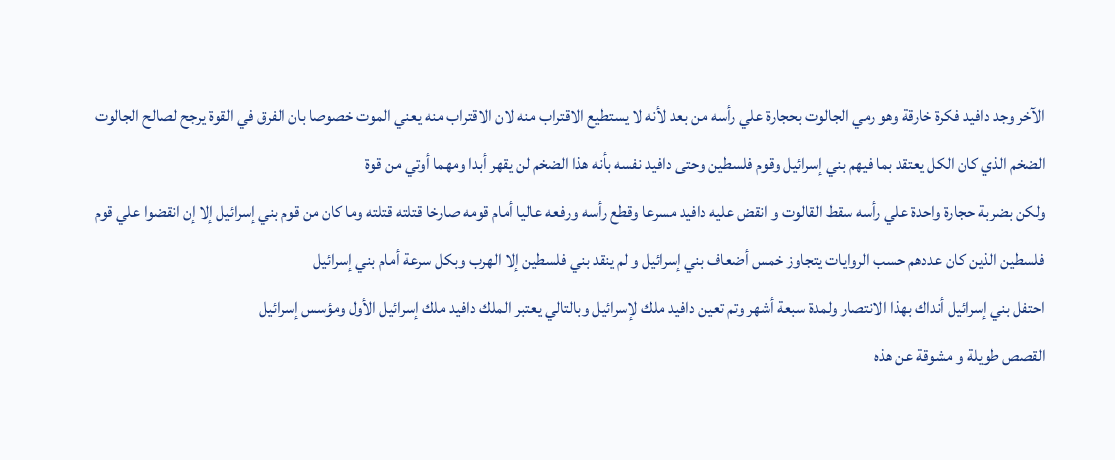الآخر وجد دافيد فكرة خارقة وهو رمي الجالوت بحجارة علي رأسه من بعد لأنه لا يستطيع الاقتراب منه لان الاقتراب منه يعني الموت خصوصا بان الفرق في القوة يرجح لصالح الجالوت الضخم الذي كان الكل يعتقد بما فيهم بني إسرائيل وقوم فلسطين وحتى دافيد نفسه بأنه هذا الضخم لن يقهر أبدا ومهما أوتي من قوة
ولكن بضربة حجارة واحدة علي رأسه سقط القالوت و انقض عليه دافيد مسرعا وقطع رأسه ورفعه عاليا أمام قومه صارخا قتلته قتلته وما كان من قوم بني إسرائيل إلا إن انقضوا علي قوم فلسطين الذين كان عددهم حسب الروايات يتجاوز خمس أضعاف بني إسرائيل و لم ينقد بني فلسطين إلا الهرب وبكل سرعة أمام بني إسرائيل
احتفل بني إسرائيل أنداك بهذا الانتصار ولمدة سبعة أشهر وتم تعين دافيد ملك لإسرائيل وبالتالي يعتبر الملك دافيد ملك إسرائيل الأول ومؤسس إسرائيل
القصص طويلة و مشوقة عن هذه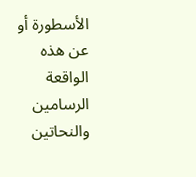الأسطورة أو عن هذه الواقعة
الرسامين والنحاتين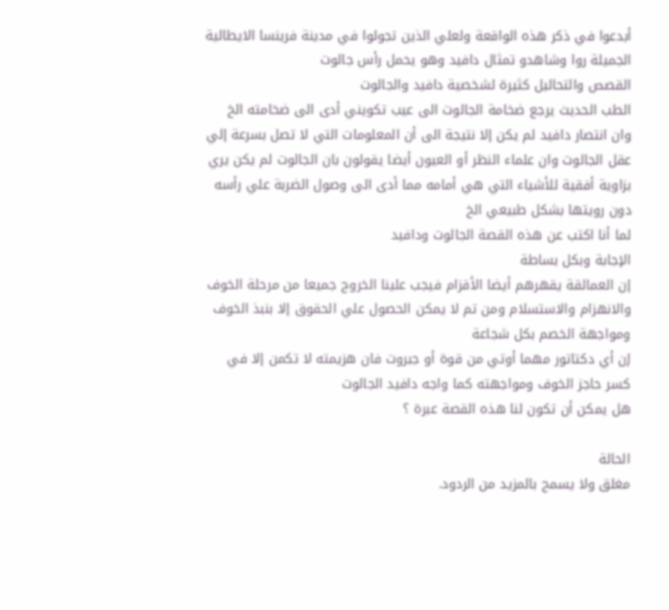أبدعوا في ذكر هذه الواقعة ولعلي الذين تجولوا في مدينة فرينسا الايطالية الجميلة روا وشاهدو تمثال دافيد وهو يحمل رأس جالوت
القصص والتحاليل كثيرة لشخصية دافيد والجالوت
الطب الحديث يرجع ضخامة الجالوت الى عيب تكويني أدى الى ضخامته الخ وان انتصار دافيد لم يكن إلا نتيجة الى أن المعلومات التي لا تصل بسرعة إلي عقل الجالوت وان علماء النظر أو العيون أيضا يقولون بان الجالوت لم يكن يري بزاوية أفقية للأشياء التي هي أمامه مما أدى الى وصول الضربة علي رأسه دون رويتها بشكل طبيعي الخ
لما أنا اكتب عن هذه القصة الجالوت ودافيد
الإجابة وبكل بساطة
إن العمالقة يقهرهم أيضا الأقزام فيجب علينا الخروج جميعا من مرحلة الخوف والانهزام والاستسلام ومن تم لا يمكن الحصول علي الحقوق إلا بنبذ الخوف ومواجهة الخصم بكل شجاعة
إن أي دكتاتور مهما أوتي من قوة أو جبروت فان هزيمته لا تكمن إلا في كسر حاجز الخوف ومواجهته كما واجه دافيد الجالوت
هل يمكن أن تكون لنا هذه القصة عبرة ؟

الحالة
مغلق ولا يسمح بالمزيد من الردود.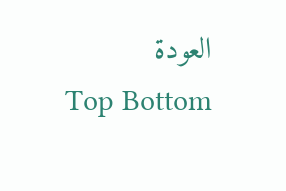العودة
Top Bottom